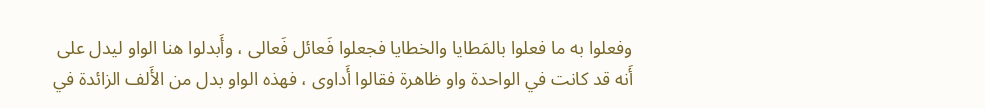وفعلوا به ما فعلوا بالمَطايا والخطايا فجعلوا فَعائل فَعالى ، وأَبدلوا هنا الواو ليدل على أَنه قد كانت في الواحدة واو ظاهرة فقالوا أَداوى ، فهذه الواو بدل من الأَلف الزائدة في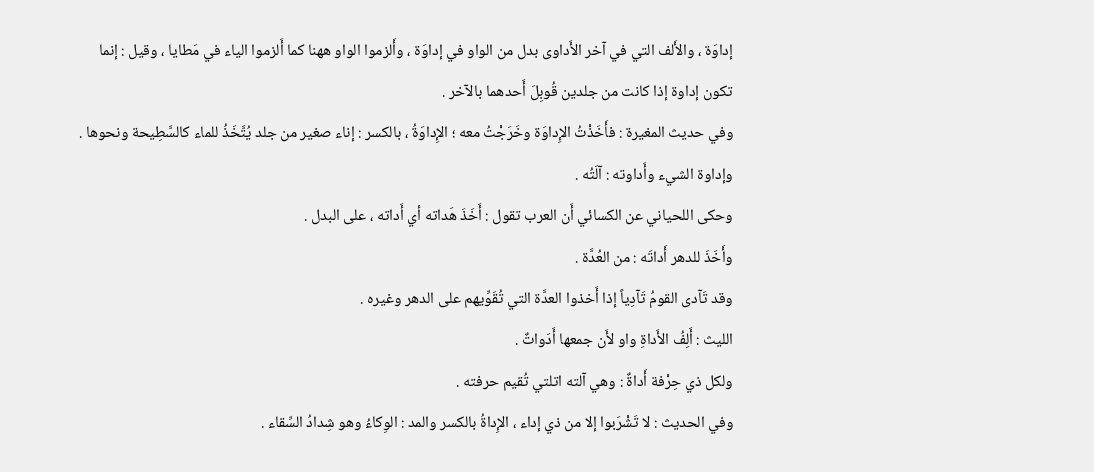إداوَة ، والأَلف التي في آخر الأَداوى بدل من الواو في إداوَة ، وأَلزموا الواو ههنا كما أَلزموا الياء في مَطايا ، وقيل : إنما تكون إداوة إذا كانت من جلدين قُوبِلَ أَحدهما بالآخر .
وفي حديث المغيرة : فأَخَذْتُ الإِداوَة وخَرَجْتُ معه ؛ الإِداوَةُ ، بالكسر : إناء صغير من جلد يُتَّخَذُ للماء كالسَّطِيحة ونحوها .
وإداوة الشيء وأَداوته : آلَتُه .
وحكى اللحياني عن الكسائي أَن العرب تقول : أَخَذَ هَداته أي أَداته ، على البدل .
وأَخَذَ للدهر أَداتَه : من العُدَّة .
وقد تَآدى القومُ تَآدِياً إذا أَخذوا العدَّة التي تُقَوِّيهم على الدهر وغيره .
الليث : أَلِفُ الأَداةِ واو لأَن جمعها أَدَواتٌ .
ولكل ذي حِرْفة أَداةٌ : وهي آلته اتلتي تُقيم حرفته .
وفي الحديث : لا تَشْرَبوا إلا من ذي إداء ، الإِداةُ بالكسر والمد : الوِكاءُ وهو شِدادُ السِّقاء .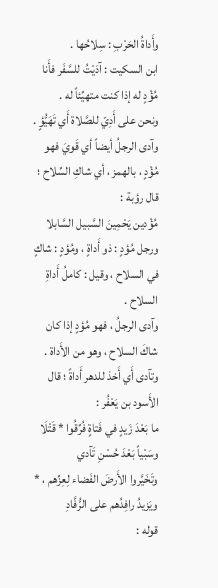وأَداةُ الحَرْبِ : سِلاحُها .
ابن السكيت : آدَيْتُ للسَّفَر فأَنا مُؤْدٍ له إذا كنت متهيِّئاً له .
ونحن على أَدِيّ للصَّلاة أَي تَهَيُّؤٍ .
وآدى الرجلُ أيضاً أي قَويَ فهو مُؤْدٍ ، بالهمز ، أي شاكِ السِّلاح ؛ قال رؤبة :
مُؤْدين يَحْمِينَ السَّبيل السَّابلا
ورجل مُؤدٍ : ذو أَداةٍ ، ومُؤدٍ : شاكٍ في السلاح ، وقيل : كاملُ أَداةِ السلاح .
وآدى الرجلُ ، فهو مُؤدٍ إذا كان شاكَ السلاح ، وهو من الأَداة .
وتآدى أَي أَخذ للدهر أَداةً ؛ قال الأَسود بن يَعْفُر :
ما بَعْدَ زَيدٍ في فَتاةٍ فُرِّقُوا * قَتْلَا وسَبْياً بَعْدَ حُسْنِ تَآدي
وتَخَيَّروا الأَرضَ الفَضاء لِعِزِّهم ، * ويَزيدُ رافِدُهم على الرُّفَّادِ
قوله :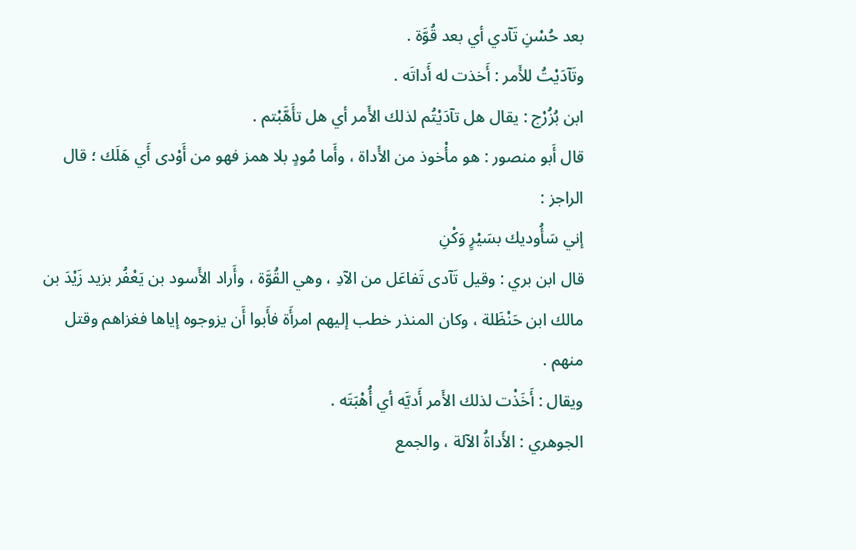بعد حُسْنِ تَآدي أي بعد قُوَّة .
وتَآدَيْتُ للأَمر : أَخذت له أَداتَه .
ابن بُزُرْج : يقال هل تآدَيْتُم لذلك الأَمر أي هل تأَهَّبْتم .
قال أَبو منصور : هو مأْخوذ من الأَداة ، وأَما مُودٍ بلا همز فهو من أَوْدى أَي هَلَك ؛ قال الراجز :
إني سَأُوديك بسَيْرٍ وَكْنِ
قال ابن بري : وقيل تَآدى تَفاعَل من الآدِ ، وهي القُوَّة ، وأَراد الأَسود بن يَعْفُر بزيد زَيْدَ بن مالك ابن حَنْظَلة ، وكان المنذر خطب إليهم امرأَة فأَبوا أَن يزوجوه إياها فغزاهم وقتل منهم .
ويقال : أَخَذْت لذلك الأَمر أَديَّه أي أُهْبَتَه .
الجوهري : الأَداةُ الآلة ، والجمع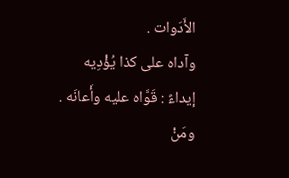الأَدَوات .
وآداه على كذا يُؤْدِيه إيداءً : قَوَّاه عليه وأَعانَه .
ومَنْ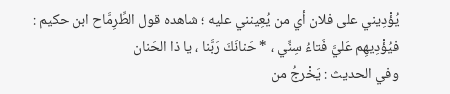يُؤْدِيني على فلان أي من يُعِينني عليه ؛ شاهده قول الطِّرِمَّاح ابن حكيم :
فيُؤْدِيهِم عَليَّ فَتاءُ سِنِّي ، * حَنانَكَ رَبَّنا ، يا ذا الحَنان
وفي الحديث : يَخْرجُ من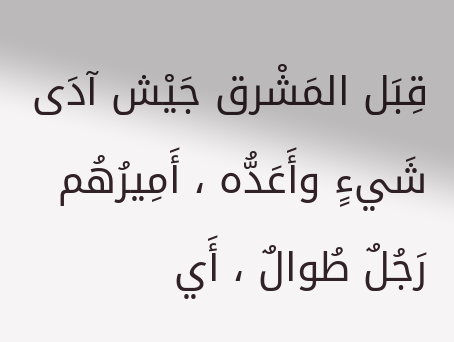قِبَل المَشْرق جَيْش آدَى شَيءٍ وأَعَدُّه ، أَمِيرُهُم رَجُلٌ طُوالٌ ، أَي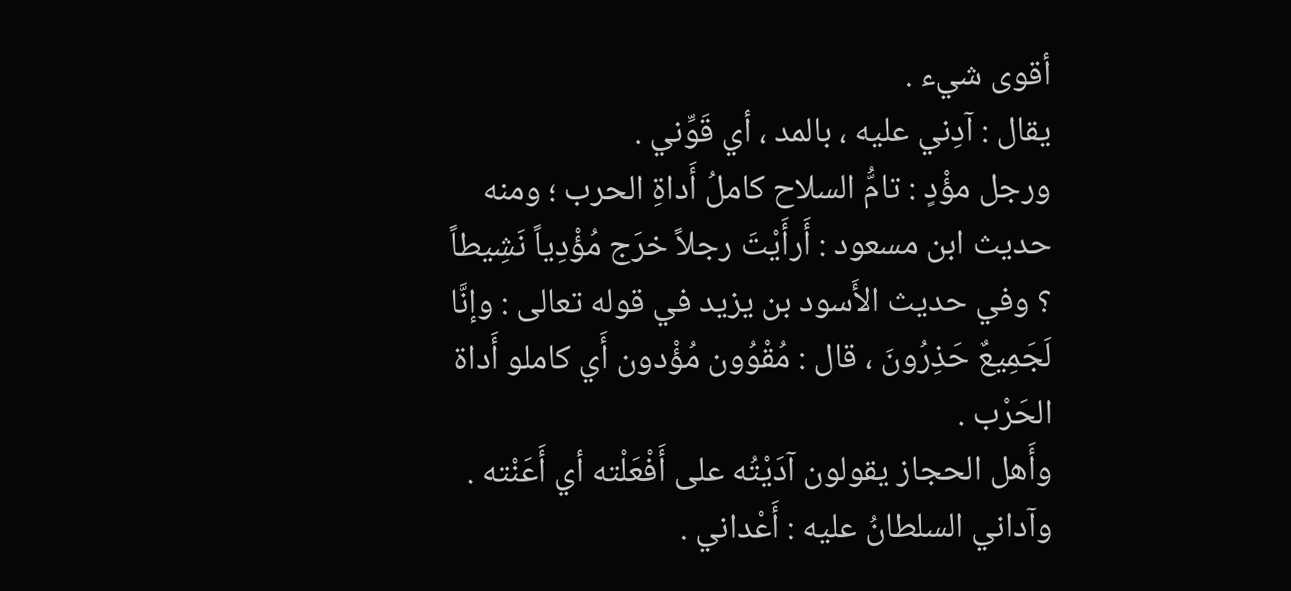أقوى شيء .
يقال : آدِني عليه ، بالمد ، أي قَوِّني .
ورجل مؤْدٍ : تامُّ السلاح كاملُ أَداةِ الحرب ؛ ومنه حديث ابن مسعود : أَرأَيْتَ رجلاً خرَج مُؤْدِياً نَشِيطاً ؟ وفي حديث الأَسود بن يزيد في قوله تعالى : وإنَّا لَجَمِيعٌ حَذِرُونَ ، قال : مُقْوُون مُؤْدون أَي كاملو أَداة الحَرْب .
وأَهل الحجاز يقولون آدَيْتُه على أَفْعَلْته أي أَعَنْته .
وآداني السلطانُ عليه : أَعْداني .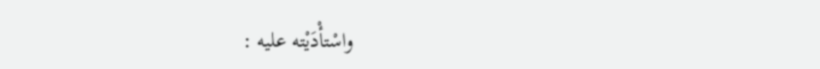واسْتأْدَيْته عليه :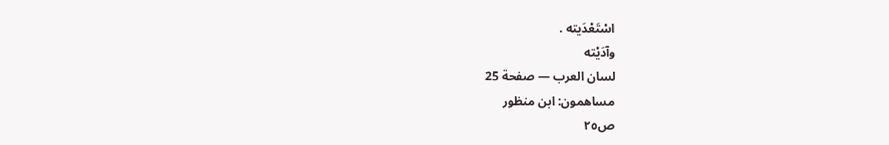اسْتَعْدَيته .
وآدَيْته
لسان العرب — صفحة 25
مساهمون: ابن منظور
ص٢٥